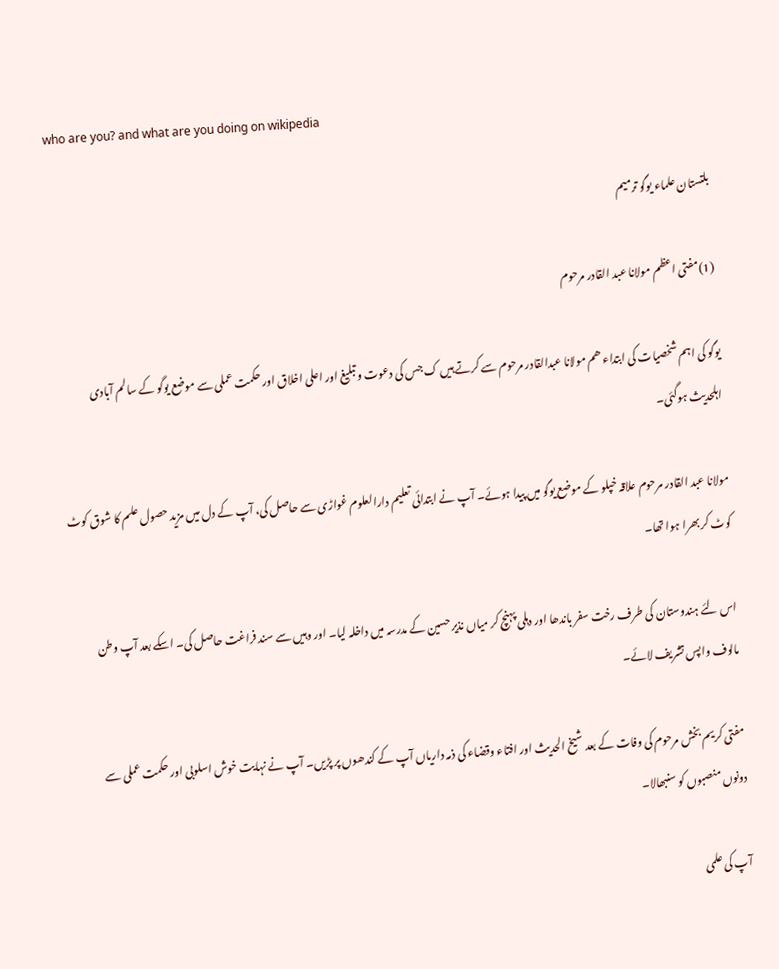who are you? and what are you doing on wikipedia

بلتستان علماء يوگو ترمیم

(1)مفتی اعظم مولانا عبد القادر مرحوم

یوگو کی اہم شخصیات کی ابتداء ھم مولانا عبدالقادر مرحوم سے کرتے ہیں ک جس کی دعوت و تبلیغ اور اعلی اخلاق اور حکمت عملی سے موضع یوگو کے سالم آبادی اہلحدیث ہوگئی۔

مولانا عبد القادر مرحوم علاقہ خپلو کے موضع یوگو میں پیدا ہوئے۔ آپ نے ابتدائی تعلیم دارالعلوم غواڑی سے حاصل کی، آپ کے دل میں مزید حصول علم کا شوق کوٹ کوٹ کر بھرا ہوا تھا۔

اس لئے ہندوستان کی طرف رخت سفر باندھا اور دہلی پہنچ کر میاں نذیر حسین کے مدرسہ میں داخلہ لیا۔ اور وہیں سے سند فراغت حاصل کی۔ اسکے بعد آپ وطن مالوف واپس تشریف لائے۔

مفتی کریم بخش مرحوم کی وفات کے بعد شیخ الحدیث اور افتاء وقضاء کی ذمہ داریاں آپ کے کندھوں پر پڑیں۔ آپ نے نہایت خوش اسلوبی اور حکمت عملی سے دونوں منصبوں کو سنبھالا۔

آپ کی علمی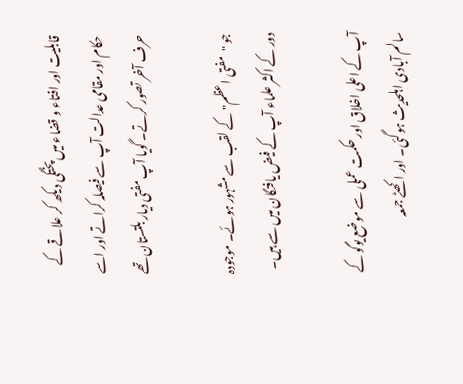قابلیت اور افتاء و قضاء میں پختگی دیکھ کر علاقے کے حکام اور مقامی عدالت آپ سے فیصلہ کراتے اور اسے حرف آخر تصور کرتے۔ گویا آپ مفتی دیار بلتستان تھے

جو "مفتی اعظم" کے لقب سے مشہور ہوئے۔ موجودہ دور کے اکثر علماء آپ کے فیض یافتگان میں سے ہیں۔

آپ کے اعلی اخلاق اور حکمت عملی سے موضع یوگو کے سالم آبادی اہلحدیث ہوگئی۔ اور اکھٹے جمعہ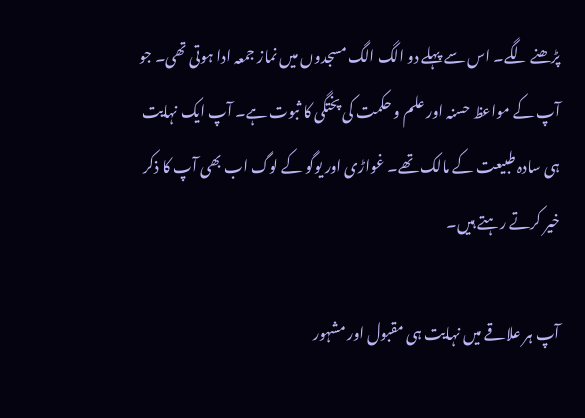پڑھنے لگے۔ اس سے پہلے دو الگ الگ مسجدوں میں نماز جمعہ ادا ہوتی تھی۔ جو آپ کے مواعظ حسنہ اور علم و حکمت کی پختگی کا ثبوت ہے۔ آپ ایک نہایت ہی سادہ طبیعت کے مالک تھے۔ غواڑی اور یوگو کے لوگ اب بھی آپ کا ذکر خیر کرتے رہتے ہیں۔

آپ ہر علاقے میں نہایت ہی مقبول اور مشہور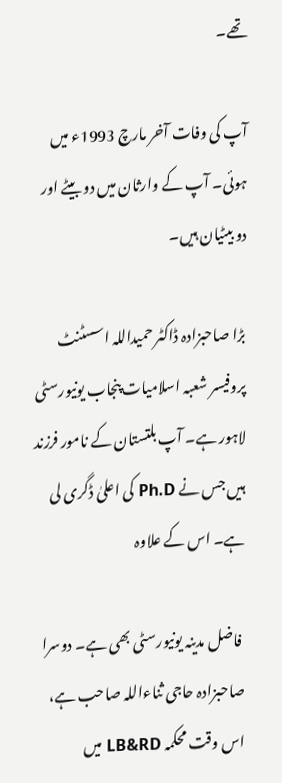تھے۔

آپ کی وفات آخر مارچ 1993ء میں ہوئی۔ آپ کے وارثان میں دو بیٹے اور دو بیٹیان ہیں۔

بڑا صاحبزادہ ڈاکٹر حمیداللہ اسسٹنٹ پروفیسر شعبہ اسلامیات پنجاب یونیورسٹی لاہور ہے۔ آپ بلتستان کے نامور فرزند ہیں جس نے Ph.D کی اعلیٰ ڈگری لی ہے۔ اس کے علاوہ

 فاضل مدینہ یونیورسٹی بھی ہے۔ دوسرا صاحبزادہ حاجی ثناءاللہ صاحب ہے، اس وقت محکمہ LB&RD میں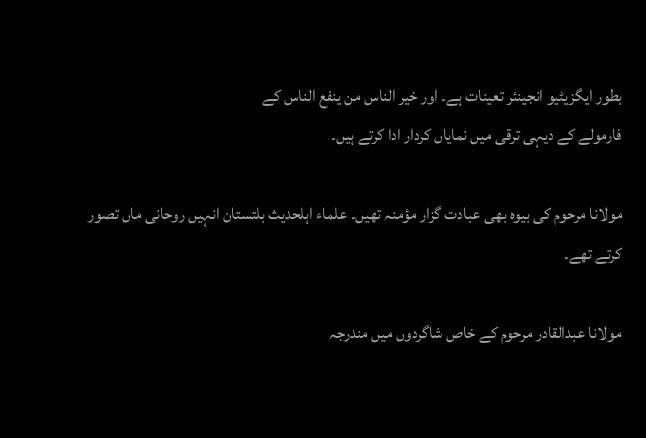بطور ایگزیٹیو انجینئر تعینات ہے۔ اور خیر الناس من ینفع الناس کے
فارمولے کے دیہی ترقی میں نمایاں کردار ادا کرتے ہیں۔

مولانا مرحوم کی بیوہ بھی عبادت گزار مؤمنہ تھیں۔ علماء اہلحدیث بلتستان انہیں روحانی ماں تصور کرتے تھے۔

مولانا عبدالقادر مرحوم کے خاص شاگردوں میں مندرجہ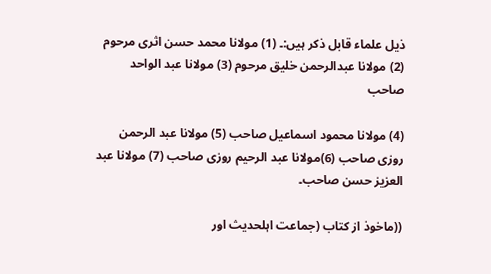ذیل علماء قابل ذکر ہیں:۔ (1) مولانا محمد حسن اثری مرحوم (2) مولانا عبدالرحمن خلیق مرحوم (3) مولانا عبد الواحد صاحب

(4) مولانا محمود اسماعیل صاحب (5) مولانا عبد الرحمن روزی صاحب (6)مولانا عبد الرحیم روزی صاحب (7) مولانا عبد العزیز حسن صاحب۔

((ماخوذ از کتاب (جماعت اہلحدیث اور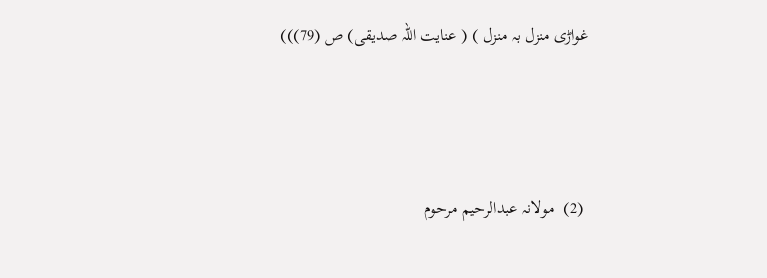غواڑی منزل بہ منزل ) ( عنایت اللہ صدیقی) ص (79)))



 (2)  مولانہ عبدالرحیم مرحوم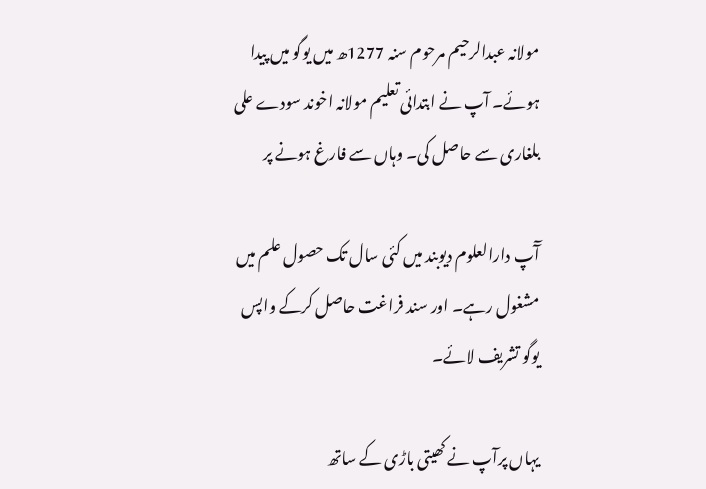مولانہ عبدالرحیم مرحوم سنہ 1277ھ میں یوگو میں پیدا ہوئے۔ آپ نے ابتدائی تعلیم مولانہ اخوند سودے علی بلغاری سے حاصل کی۔ وہاں سے فارغ ہونے پر

آٓپ دارالعلوم دیوبند میں کئی سال تک حصول علم میں مشغول رہے۔ اور سند فراغت حاصل کرکے واپس یوگو تشریف لائے۔

یہاں پرآپ نے کھیتی باڑی کے ساتھ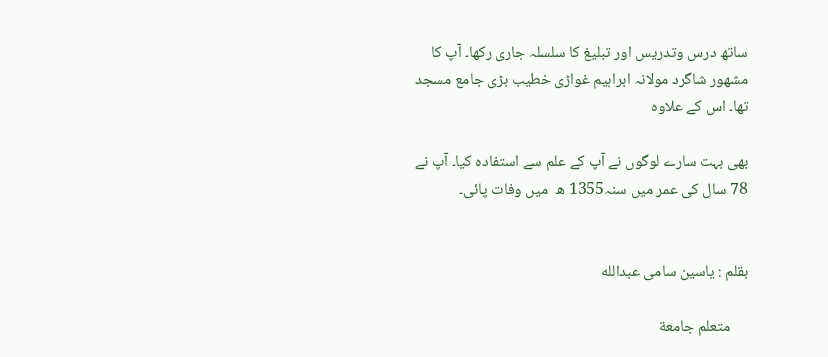ساتھ درس وتدریس اور تبلیغ کا سلسلہ جاری رکھا۔ آپ کا مشھور شاگرد مولانہ ابراہیم غواڑی خطیب بڑی جامع مسجد تھا۔ اس کے علاوہ

بھی بہت سارے لوگوں نے آپ کے علم سے استفادہ کیا۔ آپ نے 78 سال کی عمر میں سنہ1355 ھ  میں وفات پائی۔


بقلم : یاسین سامی عبدالله

     متعلم جامعة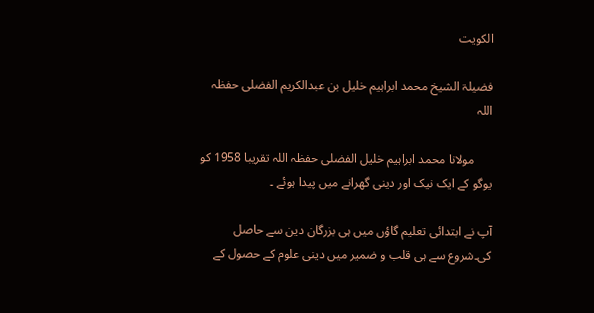الكويت

فضیلۃ الشیخ محمد ابراہیم خلیل بن عبدالكريم الفضلی حفظہ اللہ

      مولانا محمد ابراہیم خلیل الفضلی حفظہ اللہ تقریبا 1958 کو یوگو کے ایک نیک اور دینی گھرانے میں پیدا ہوئے ۔

آپ نے ابتدائی تعلیم گاؤں میں ہی بزرگان دین سے حاصل کی۔شروع سے ہی قلب و ضمیر میں دینی علوم کے حصول کے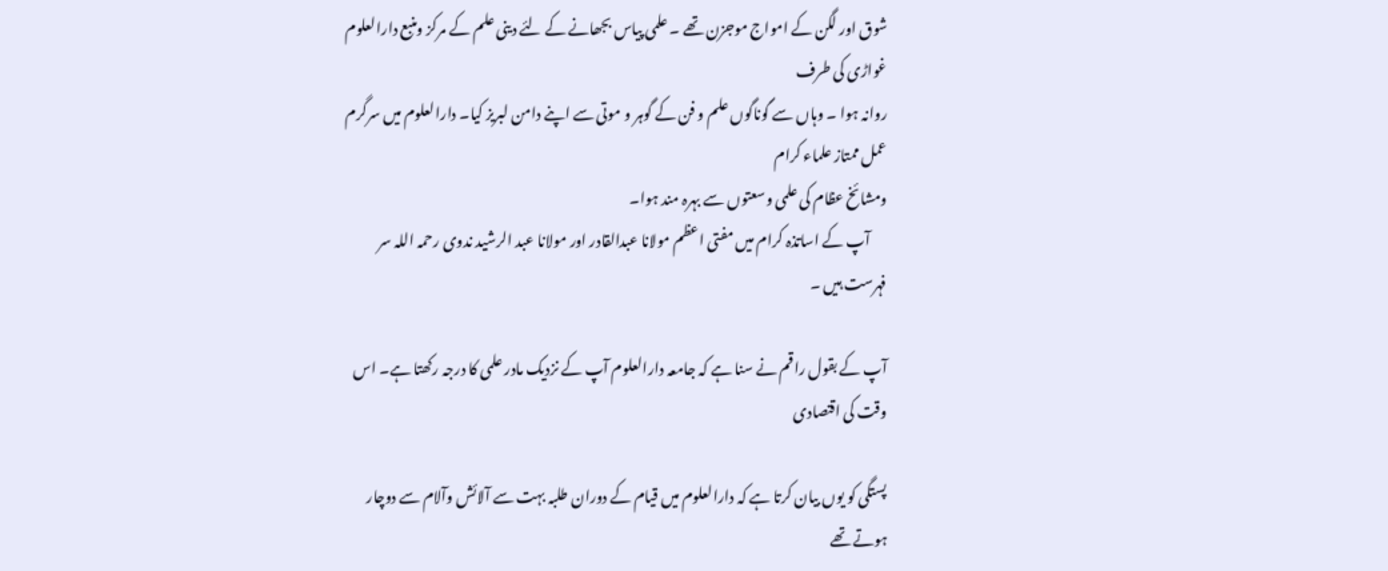شوق اور لگن کے امواج موجزن تھے ۔ علمی پیاس بجھانے کے لئے دینی علم کے مرکز ومنبع دارالعلوم غواڑی کی طرف
روانہ ہوا ۔ وہاں سے گوناگوں علم و فن کے گوہر و موتی سے اپنے دامن لبریز کیا۔ دارالعلوم میں سرگرم عمل ممتاز علماء کرام
ومشائخ عظام کی علمی وسعتوں سے بہرہ مند ہوا۔
      آپ کے اساتذہ کرام میں مفتی اعظم مولانا عبدالقادر اور مولانا عبد الرشید ندوی رحمہ اللہ سر فہرست ہیں ۔

آپ کے بقول راقم نے سنا ہے کہ جامعہ دارالعلوم آپ کے نزدیک مادر علمی کا درجہ رکھتا ہے۔ اس وقت کی اقتصادی

پستگی کو یوں بیان کرتا ہے کہ دارالعلوم میں قیام کے دوران طلبہ بہت سے آلائش وآلام سے دوچار ہوتے تھے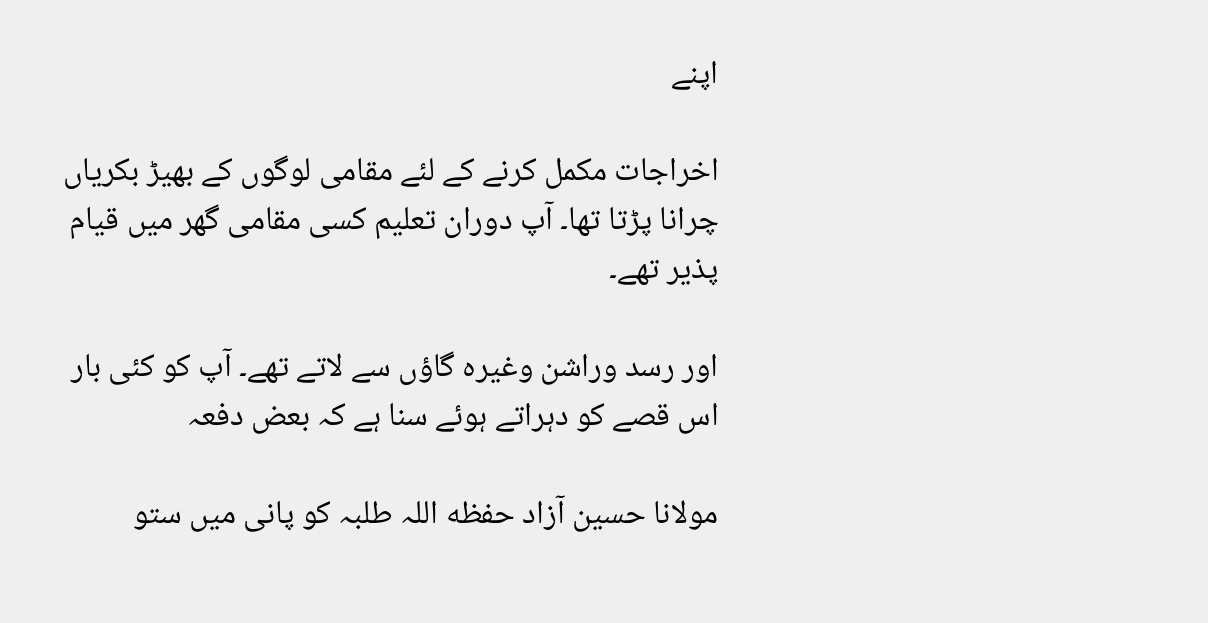اپنے

اخراجات مکمل کرنے کے لئے مقامی لوگوں کے بھیڑ بکریاں چرانا پڑتا تھا۔ آپ دوران تعلیم کسی مقامی گھر میں قیام پذیر تھے۔

اور رسد وراشن وغیرہ گاؤں سے لاتے تھے۔ آپ کو کئی بار اس قصے کو دہراتے ہوئے سنا ہے کہ بعض دفعہ

مولانا حسين آزاد حفظه اللہ طلبہ کو پانی میں ستو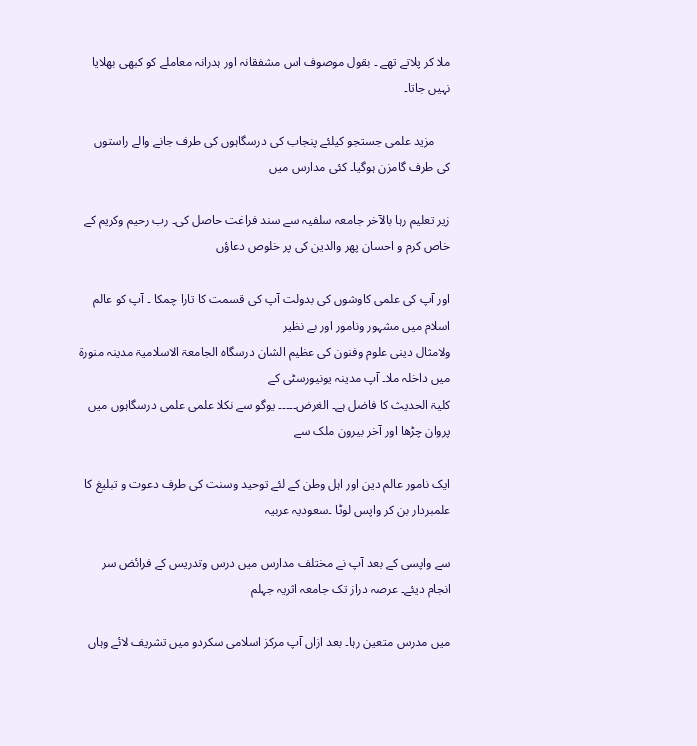ملا کر پلاتے تھے ۔ بقول موصوف اس مشفقانہ اور ہدرانہ معاملے کو کبھی بھلایا نہیں جاتا۔

     مزید علمی جستجو کیلئے پنجاب کی درسگاہوں کی طرف جانے والے راستوں کی طرف گامزن ہوگیا۔ کئی مدارس میں

زیر تعلیم رہا بالآخر جامعہ سلفیہ سے سند فراغت حاصل کی۔ رب رحیم وکریم کے خاص کرم و احسان پھر والدین کی پر خلوص دعاؤں

اور آپ کی علمی کاوشوں کی بدولت آپ کی قسمت کا تارا چمکا ۔ آپ کو عالم اسلام میں مشہور ونامور اور بے نظیر
ولامثال دینی علوم وفنون کی عظیم الشان درسگاہ الجامعۃ الاسلامیۃ مدینہ منورة میں داخلہ ملا۔ آپ مدینہ یونیورسٹی کے
کلیۃ الحدیث کا فاضل ہے۔ الغرض۔۔۔۔۔ یوگو سے نکلا علمی علمی درسگاہوں میں پروان چڑھا اور آخر بیرون ملک سے

ایک نامور عالم دین اور اہل وطن کے لئے توحید وسنت کی طرف دعوت و تبلیغ کا علمبردار بن کر واپس لوٹا ۔سعودیہ عربیہ

سے واپسی کے بعد آپ نے مختلف مدارس میں درس وتدریس کے فرائض سر انجام دیئے۔ عرصہ دراز تک جامعہ اثریہ جہلم

میں مدرس متعین رہا۔ بعد ازاں آپ مرکز اسلامی سکردو میں تشریف لائے وہاں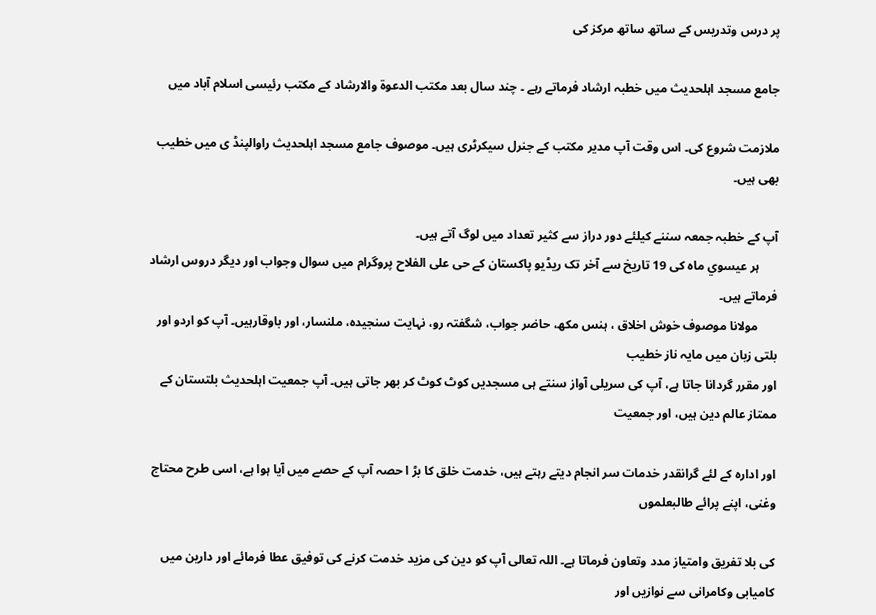پر درس وتدریس کے ساتھ ساتھ مرکز کی

جامع مسجد اہلحدیث میں خطبہ ارشاد فرماتے رہے ۔ چند سال بعد مکتب الدعوة والارشاد کے مکتب رئیسی اسلام آباد میں

ملازمت شروع کی۔ اس وقت آپ مدیر مکتب کے جنرل سیکرٹری ہیں۔ موصوف جامع مسجد اہلحدیث راوالپنڈ ی میں خطیب بھی ہیں۔

آپ کے خطبہ جمعہ سننے کیلئے دور دراز سے کثیر تعداد میں لوگ آتے ہیں۔
      ہر عيسوي ماہ کی 19 تاریخ سے آخر تک ریڈیو پاکستان کے حی علی الفلاح پروگرام میں سوال وجواب اور دیگر دروس ارشاد فرماتے ہیں۔
      مولانا موصوف خوش اخلاق ، ہنس مکھ، حاضر جواب، شگفتہ رو، نہایت سنجیدہ، ملنسار، اور باوقارہیں۔ آپ کو اردو اور بلتی زبان میں مایہ ناز خطیب
اور مقرر گردانا جاتا ہے، آپ کی سریلی آواز سنتے ہی مسجدیں کوٹ کوٹ کر بھر جاتی ہیں۔ آپ جمعیت اہلحدیث بلتستان کے ممتاز عالم دین ہیں، اور جمعیت

اور ادارہ کے لئے گرانقدر خدمات سر انجام دیتے رہتے ہیں، خدمت خلق کا بڑ ا حصہ آپ کے حصے میں آیا ہوا ہے، اسی طرح محتاج وغنی، اپنے پرائے طالبعلموں

کی بلا تفریق وامتیاز مدد وتعاون فرماتا ہے۔ اللہ تعالی آپ کو دین کی مزید خدمت کرنے کی توفیق عطا فرمائے اور دارین میں کامیابی وکامرانی سے نوازیں اور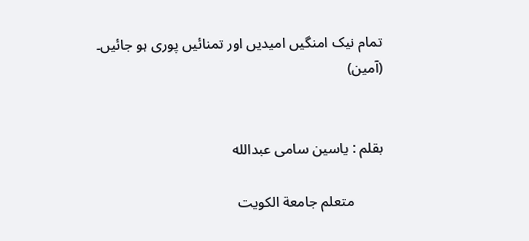تمام نیک امنگیں امیدیں اور تمنائیں پوری ہو جائیں۔ (آمین)


بقلم : یاسین سامی عبدالله

        متعلم جامعة الكويت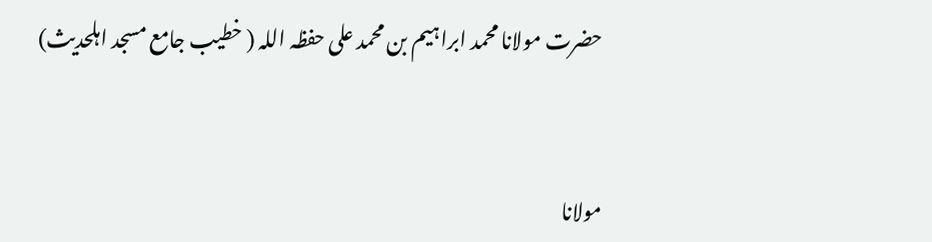حضرت مولانا محمد ابراہیم بن محمد علی حفظہ اللہ ( خطیب جامع مسجد اہلحدیث)


مولانا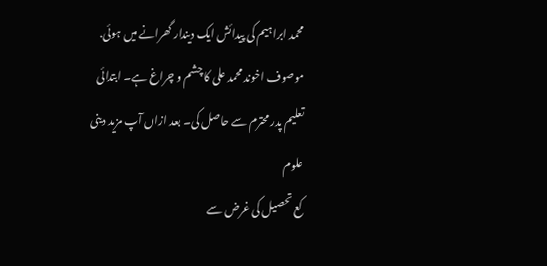محمد ابراہیم کی پیدائش ایک دیندار گھرانے میں ہوئی. موصوف اخوند محمد علی کا چشم و چراغ ہے۔ ابتدائی تعلیم پدر محترم سے حاصل کی۔ بعد ازاں آپ مزید دینی علوم
کع تحصیل کی غرض سے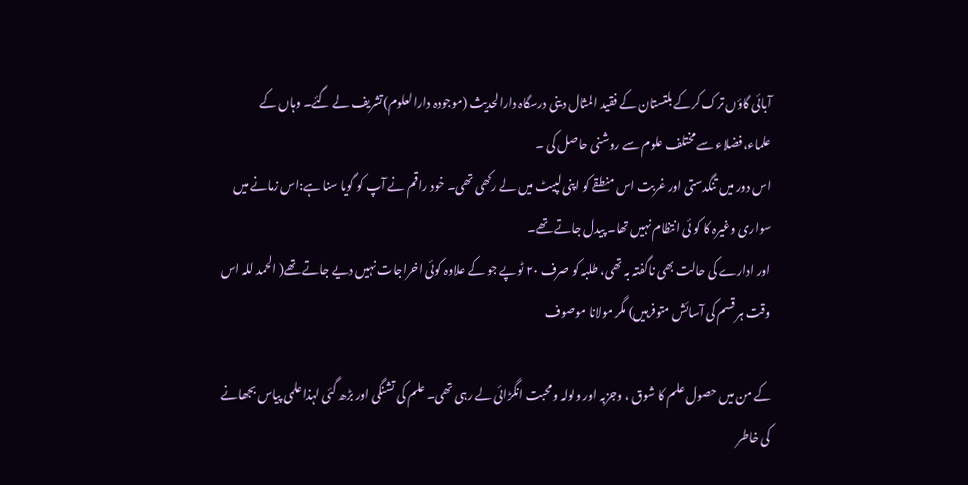آبائی گاؤں ترک کرکے بلتستان کے فقید المثال دینی درسگاہ دارالحدیث (موجودہ دارالعلوم)تشریف لے گئے۔ وہاں کے علماء،فضلاء سے مختلف علوم سے روشنی حاصل کی ۔
اس دور میں تنگدستی اور غربت اس منطقے کو اپنی لپیٹ میں لے رکھی تھی۔ خود راقم نے آپ کو گویا سنا ہے:اس زمانے میں سواری وغیرہ کا کو ئی انتظام نہیں تھا۔ پیدل جاتے تھے۔
اور ادارے کی حالت بھی ناگفتہ بہ تھی، طلبہ کو صرف ۲۰ ٹوپے جو کے علاوہ کوئی اخراجات نہیں دیے جاتے تھے( الحمد للہ اس وقت ہر قسم کی آسائش متوفرہیں) مگر مولانا موصوف

کے من میں حصول علم کا شوق ، وجزبہ اور ولولہ ومحبت انگڑائی لے رہی تھی۔ علم کی تشنگی اور بڑھ گئی لہذا علمی پیاس بجھانے کی خاطر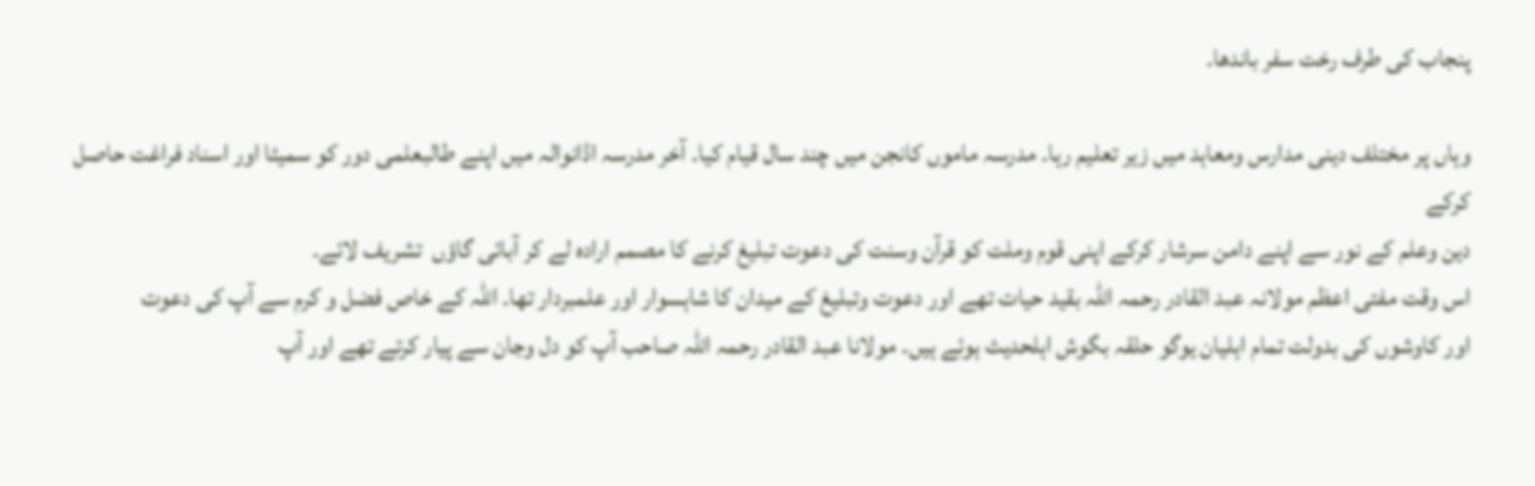پنجاب کی طرف رخت سفر باندھا۔

وہاں پر مختلف دینی مدارس ومعاہد میں زیر تعلیم رہا۔ مدرسہ ماموں کانجن میں چند سال قیام کیا۔ آخر مدرسہ اڈانوالہ میں اپنے طالبعلمی دور کو سمیٹا اور اسناد فراغت حاصل کرکے
دین وعلم کے نور سے اپنے دامن سرشار کرکے اپنی قوم وملت کو قرآن وسنت کی دعوت تبلیغ کرنے کا مصمم ارادہ لے کر آبائی گاؤں  تشریف لائے۔
اس وقت مفتی اعظم مولانہ عبد القادر رحمہ اللہ بقید حیات تھے اور دعوت وتبلیغ کے میدان کا شاہسوار اور علمبردار تھا۔ اللہ کے خاص فضل و کرم سے آپ کی دعوت
اور کاوشوں کی بدولت تمام اہلیان یوگو حلقہ بگوش اہلحدیث ہوئے ہیں۔ مولانا عبد القادر رحمہ اللہ صاحب آپ کو دل وجان سے پیار کرتے تھے اور آپ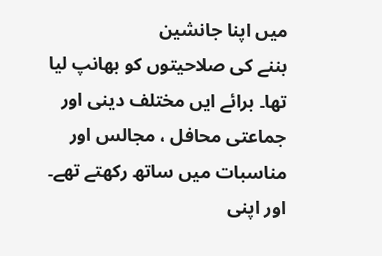میں اپنا جانشین
بننے کی صلاحیتوں کو بھانپ لیا تھا۔ برائے ایں مختلف دینی اور جماعتی محافل ، مجالس اور مناسبات میں ساتھ رکھتے تھے۔ اور اپنی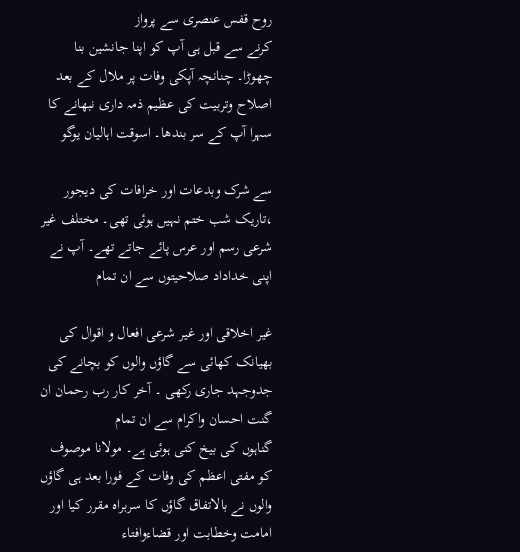روح قفس عنصری سے پرواز
کرنے سے قبل ہی آپ کو اپنا جانشین بنا چھوڑا۔ چنانچہ آپکی وفات پر ملال کے بعد اصلاح وتربیت کی عظیم ذمہ داری نبھانے کا سہرا آپ کے سر بندھا۔ اسوقت اہالیان یوگو

سے شرک وبدعات اور خرافات کی دیجور ،تاریک شب ختم نہیں ہوئی تھی۔ مختلف غیر شرعی رسم اور عرس پائے جاتے تھے۔ آپ نے اپنی خداداد صلاحیتوں سے ان تمام

غیر اخلاقی اور غیر شرعی افعال و اقوال کی بھیانک کھائی سے گاؤں والوں کو بچانے کی جدوجہد جاری رکھی ۔ آخر کار رب رحمان ان گنت احسان واکرام سے ان تمام
گناہوں کی بیخ کنی ہوئی ہے۔ مولانا موصوف کو مفتی اعظم کی وفات کے فورا بعد ہی گاؤں والوں نے بالاتفاق گاؤں کا سربراہ مقرر کیا اور امامت وخطابت اور قضاءوافتاء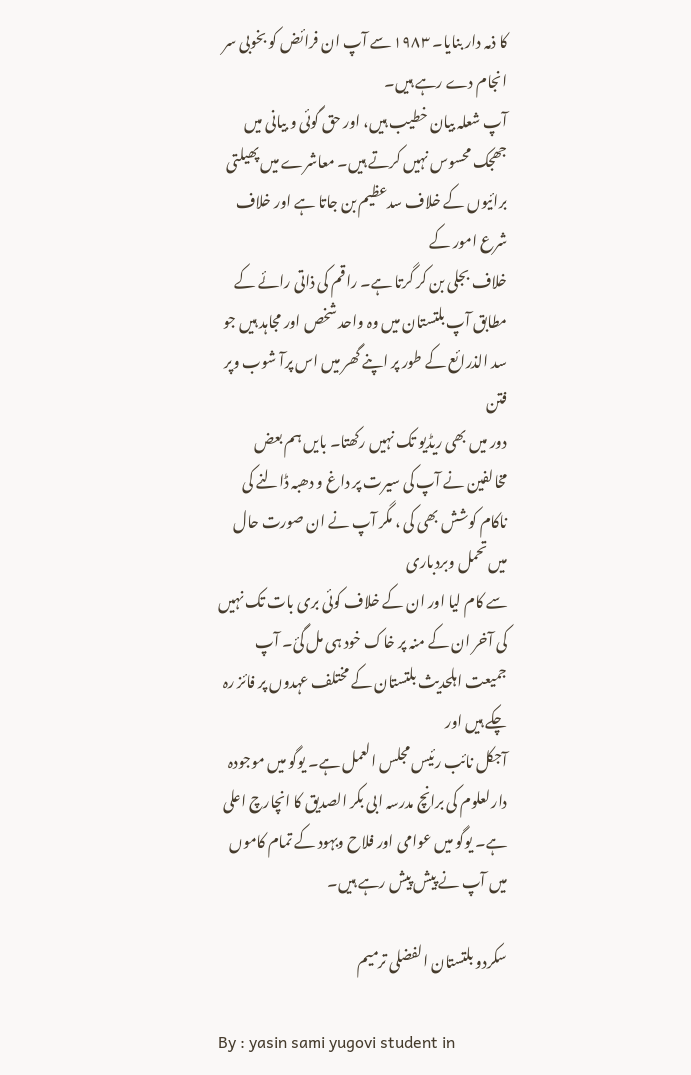کا ذمہ دار بنایا۔ ۱۹۸۳ سے آپ ان فرائض کو بخوبی سر انجام دے رہے ہیں۔
آپ شعلہ بیان خطیب ہیں، اور حق گوئی و بیانی میں جھجک محسوس نہیں کرتے ہیں۔ معاشرے میں پھیلتی برائیوں کے خلاف سدعظیم بن جاتا ہے اور خلاف شرع امور کے
خلاف بجلی بن کر گرتا ہے۔ راقم کی ذاتی رائے کے مطابق آپ بلتستان میں وہ واحد شخص اور مجاہد ہیں جو سد الذرائع کے طور پر اپنے گھر میں اس پرآ شوب وپر فتن
دور میں بھی ریڈیو تک نہیں رکھتا۔ بایں ہم بعض مخالفین نے آپ کی سیرت پر داغ و دھبہ ڈالنے کی ناکام کوشش بھی کی ، مگر آپ نے ان صورت حال میں تحمل وبردباری
سے کام لیا اور ان کے خلاف کوئی بری بات تک نہیں کی آخر ان کے منہ پر خاک خود ہی مل گئ۔ آپ جمیعت اہلحدیث بلتستان کے مختلف عہدوں پر فائز رہ چکے ہیں اور
آجکل نائب رئیس مجلس العمل ہے۔ یوگو میں موجودہ دارلعلوم کی برانچ مدرسہ ابی بکر الصدیق کا انچارچ اعلی ہے۔ یوگو میں عوامی اور فلاح وبہود کے تمام کاموں میں آپ نے پیش پیش رہے ہیں۔

سکردو بلتستان الفضلی ترمیم

By : yasin sami yugovi student in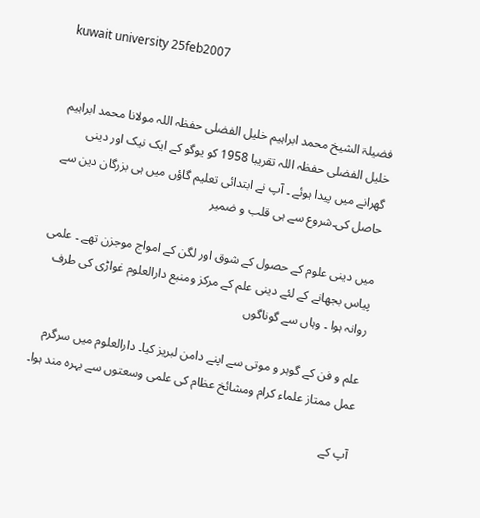kuwait university 25feb2007


فضیلۃ الشیخ محمد ابراہیم خلیل الفضلی حفظہ اللہ مولانا محمد ابراہیم خلیل الفضلی حفظہ اللہ تقریبا 1958 کو یوگو کے ایک نیک اور دینی گھرانے میں پیدا ہوئے ۔ آپ نے ابتدائی تعلیم گاؤں میں ہی بزرگان دین سے حاصل کی۔شروع سے ہی قلب و ضمیر

میں دینی علوم کے حصول کے شوق اور لگن کے امواج موجزن تھے ۔ علمی پیاس بجھانے کے لئے دینی علم کے مرکز ومنبع دارالعلوم غواڑی کی طرف روانہ ہوا ۔ وہاں سے گوناگوں

علم و فن کے گوہر و موتی سے اپنے دامن لبریز کیا۔ دارالعلوم میں سرگرم عمل ممتاز علماء کرام ومشائخ عظام کی علمی وسعتوں سے بہرہ مند ہوا۔

آپ کے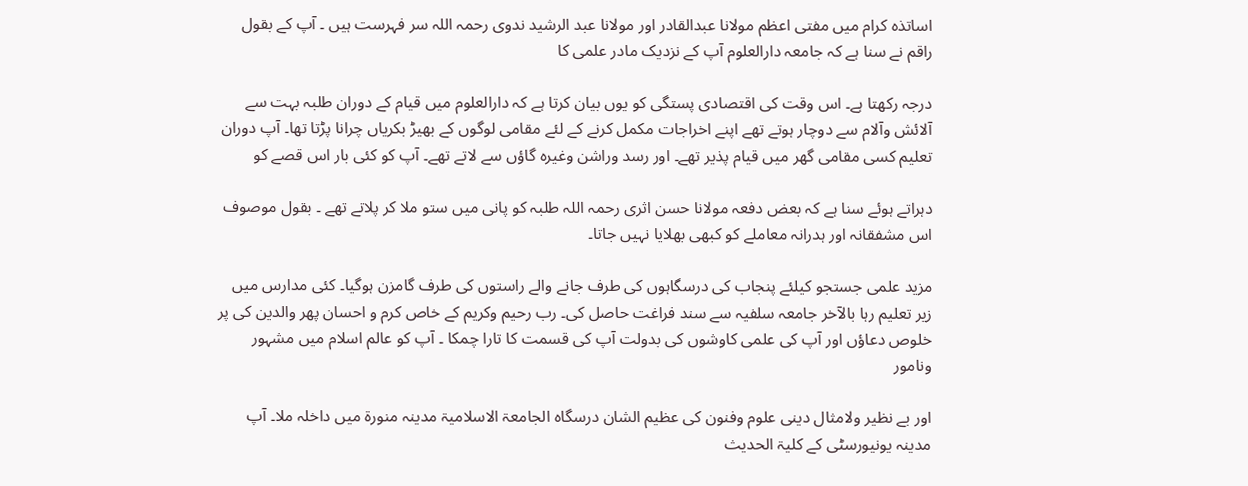اساتذہ کرام میں مفتی اعظم مولانا عبدالقادر اور مولانا عبد الرشید ندوی رحمہ اللہ سر فہرست ہیں ۔ آپ کے بقول راقم نے سنا ہے کہ جامعہ دارالعلوم آپ کے نزدیک مادر علمی کا

درجہ رکھتا ہے۔ اس وقت کی اقتصادی پستگی کو یوں بیان کرتا ہے کہ دارالعلوم میں قیام کے دوران طلبہ بہت سے آلائش وآلام سے دوچار ہوتے تھے اپنے اخراجات مکمل کرنے کے لئے مقامی لوگوں کے بھیڑ بکریاں چرانا پڑتا تھا۔ آپ دوران تعلیم کسی مقامی گھر میں قیام پذیر تھے۔ اور رسد وراشن وغیرہ گاؤں سے لاتے تھے۔ آپ کو کئی بار اس قصے کو

دہراتے ہوئے سنا ہے کہ بعض دفعہ مولانا حسن اثری رحمہ اللہ طلبہ کو پانی میں ستو ملا کر پلاتے تھے ۔ بقول موصوف اس مشفقانہ اور ہدرانہ معاملے کو کبھی بھلایا نہیں جاتا۔

مزید علمی جستجو کیلئے پنجاب کی درسگاہوں کی طرف جانے والے راستوں کی طرف گامزن ہوگیا۔ کئی مدارس میں زیر تعلیم رہا بالآخر جامعہ سلفیہ سے سند فراغت حاصل کی۔ رب رحیم وکریم کے خاص کرم و احسان پھر والدین کی پر خلوص دعاؤں اور آپ کی علمی کاوشوں کی بدولت آپ کی قسمت کا تارا چمکا ۔ آپ کو عالم اسلام میں مشہور ونامور

اور بے نظیر ولامثال دینی علوم وفنون کی عظیم الشان درسگاہ الجامعۃ الاسلامیۃ مدینہ منورة میں داخلہ ملا۔ آپ مدینہ یونیورسٹی کے کلیۃ الحدیث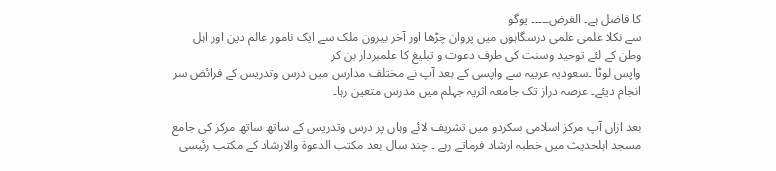کا فاضل ہے۔ الغرض۔۔۔۔۔ یوگو
سے نکلا علمی علمی درسگاہوں میں پروان چڑھا اور آخر بیرون ملک سے ایک نامور عالم دین اور اہل وطن کے لئے توحید وسنت کی طرف دعوت و تبلیغ کا علمبردار بن کر
واپس لوٹا ۔سعودیہ عربیہ سے واپسی کے بعد آپ نے مختلف مدارس میں درس وتدریس کے فرائض سر انجام دیئے۔ عرصہ دراز تک جامعہ اثریہ جہلم میں مدرس متعین رہا۔

بعد ازاں آپ مرکز اسلامی سکردو میں تشریف لائے وہاں پر درس وتدریس کے ساتھ ساتھ مرکز کی جامع مسجد اہلحدیث میں خطبہ ارشاد فرماتے رہے ۔ چند سال بعد مکتب الدعوة والارشاد کے مکتب رئیسی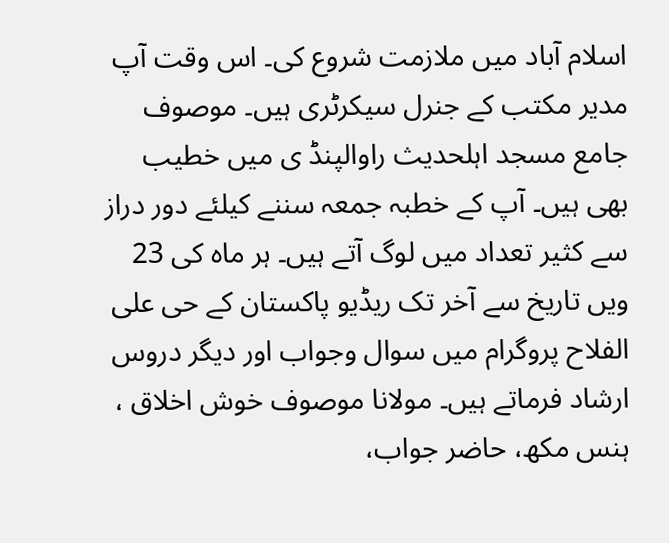اسلام آباد میں ملازمت شروع کی۔ اس وقت آپ مدیر مکتب کے جنرل سیکرٹری ہیں۔ موصوف جامع مسجد اہلحدیث راوالپنڈ ی میں خطیب بھی ہیں۔ آپ کے خطبہ جمعہ سننے کیلئے دور دراز سے کثیر تعداد میں لوگ آتے ہیں۔ ہر ماہ کی 23 ویں تاریخ سے آخر تک ریڈیو پاکستان کے حی علی الفلاح پروگرام میں سوال وجواب اور دیگر دروس ارشاد فرماتے ہیں۔ مولانا موصوف خوش اخلاق ، ہنس مکھ، حاضر جواب،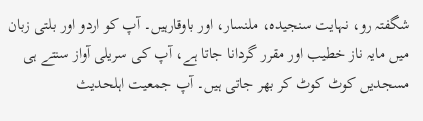شگفتہ رو، نہایت سنجیدہ، ملنسار، اور باوقارہیں۔ آپ کو اردو اور بلتی زبان میں مایہ ناز خطیب اور مقرر گردانا جاتا ہے، آپ کی سریلی آواز سنتے ہی مسجدیں کوٹ کوٹ کر بھر جاتی ہیں۔ آپ جمعیت اہلحدیث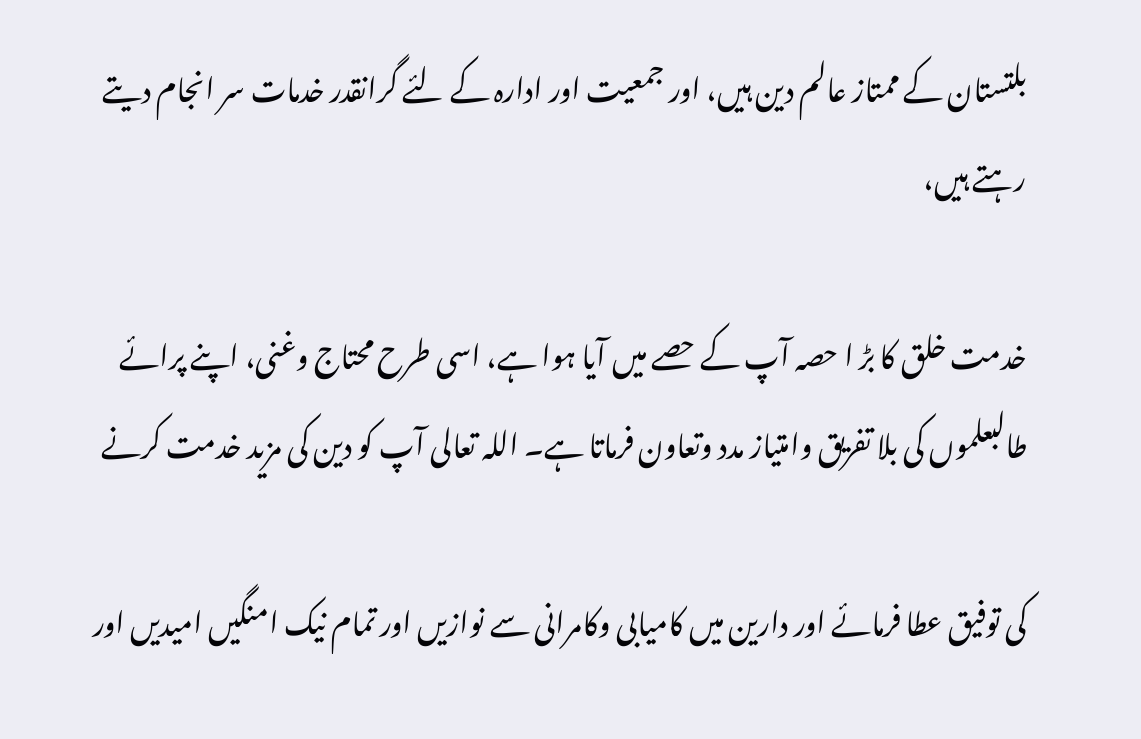بلتستان کے ممتاز عالم دین ہیں، اور جمعیت اور ادارہ کے لئے گرانقدر خدمات سر انجام دیتے رہتے ہیں،

خدمت خلق کا بڑ ا حصہ آپ کے حصے میں آیا ہوا ہے، اسی طرح محتاج وغنی، اپنے پرائے طالبعلموں کی بلا تفریق وامتیاز مدد وتعاون فرماتا ہے۔ اللہ تعالی آپ کو دین کی مزید خدمت کرنے

کی توفیق عطا فرمائے اور دارین میں کامیابی وکامرانی سے نوازیں اور تمام نیک امنگیں امیدیں اور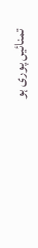تمنائیں پوری ہو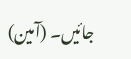جائیں۔ (آمین)